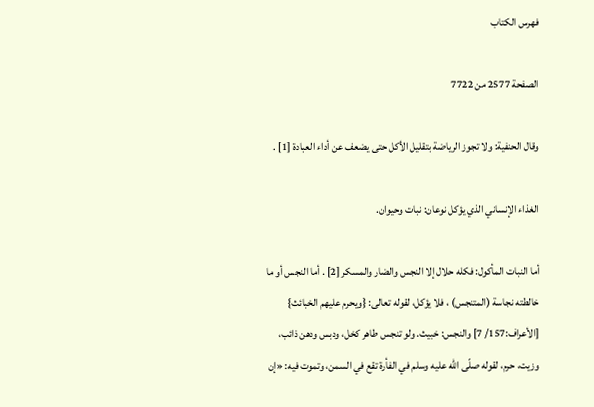فهرس الكتاب

الصفحة 2577 من 7722

وقال الحنفية: ولا تجوز الرياضة بتقليل الأكل حتى يضعف عن أداء العبادة [1] .

الغذاء الإنساني الذي يؤكل نوعان: نبات وحيوان.

أما النبات المأكول: فكله حلال إلا النجس والضار والمسكر [2] . أما النجس أو ما خالطته نجاسة (المتنجس) ، فلا يؤكل، لقوله تعالى: {ويحرم عليهم الخبائث} [الأعراف:157/ 7] والنجس: خبيث. ولو تنجس طاهر كخل، ودبس ودهن ذائب، وزيت، حرم، لقوله صلّى الله عليه وسلم في الفأرة تقع في السمن، وتموت فيه: «إن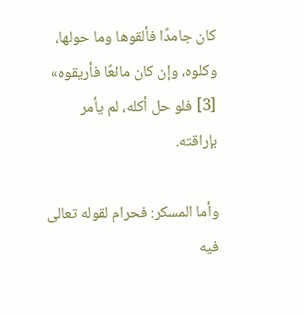كان جامدًا فألقوها وما حولها، وكلوه، وإن كان مائعًا فأريقوه» [3] فلو حل أكله، لم يأمر بإراقته.

وأما المسكر: فحرام لقوله تعالى فيه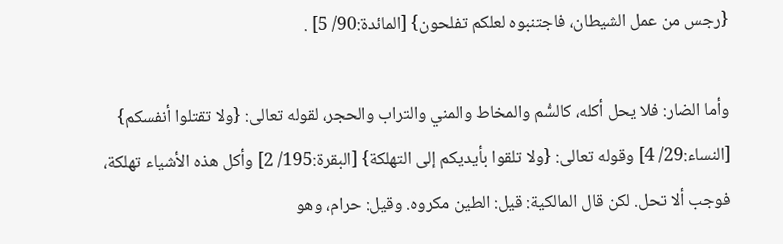{رجس من عمل الشيطان، فاجتنبوه لعلكم تفلحون} [المائدة:90/ 5] .

وأما الضار: فلا يحل أكله، كالسُّم والمخاط والمني والتراب والحجر، لقوله تعالى: {ولا تقتلوا أنفسكم} [النساء:29/ 4] وقوله تعالى: {ولا تلقوا بأيديكم إلى التهلكة} [البقرة:195/ 2] وأكل هذه الأشياء تهلكة، فوجب ألا تحل. لكن قال المالكية: قيل: الطين مكروه. وقيل: حرام، وهو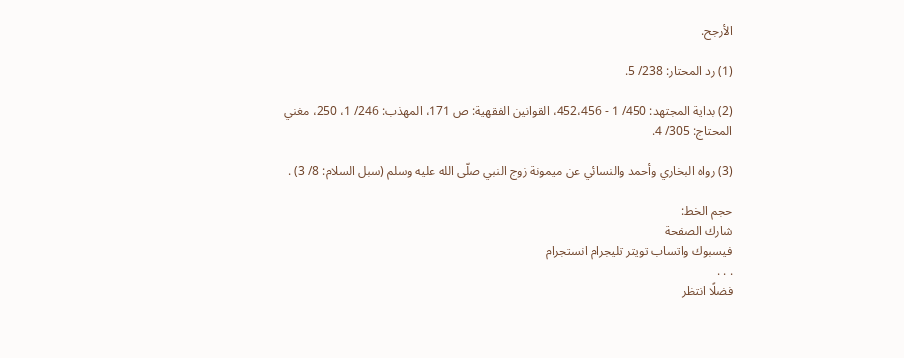الأرجح.

(1) رد المحتار: 238/ 5.

(2) بداية المجتهد: 450/ 1 - 452،456، القوانين الفقهية: ص 171، المهذب: 246/ 1، 250، مغني المحتاج: 305/ 4.

(3) رواه البخاري وأحمد والنسائي عن ميمونة زوج النبي صلّى الله عليه وسلم (سبل السلام: 8/ 3) .

حجم الخط:
شارك الصفحة
فيسبوك واتساب تويتر تليجرام انستجرام
. . .
فضلًا انتظر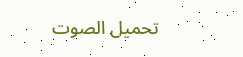تحميل الصوت